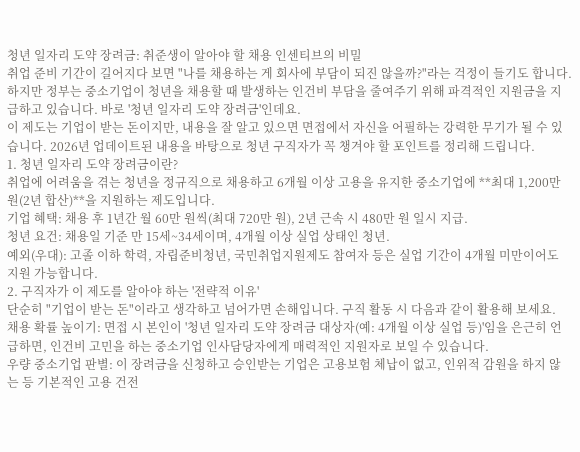청년 일자리 도약 장려금: 취준생이 알아야 할 채용 인센티브의 비밀
취업 준비 기간이 길어지다 보면 "나를 채용하는 게 회사에 부담이 되진 않을까?"라는 걱정이 들기도 합니다. 하지만 정부는 중소기업이 청년을 채용할 때 발생하는 인건비 부담을 줄여주기 위해 파격적인 지원금을 지급하고 있습니다. 바로 '청년 일자리 도약 장려금'인데요.
이 제도는 기업이 받는 돈이지만, 내용을 잘 알고 있으면 면접에서 자신을 어필하는 강력한 무기가 될 수 있습니다. 2026년 업데이트된 내용을 바탕으로 청년 구직자가 꼭 챙겨야 할 포인트를 정리해 드립니다.
1. 청년 일자리 도약 장려금이란?
취업에 어려움을 겪는 청년을 정규직으로 채용하고 6개월 이상 고용을 유지한 중소기업에 **최대 1,200만 원(2년 합산)**을 지원하는 제도입니다.
기업 혜택: 채용 후 1년간 월 60만 원씩(최대 720만 원), 2년 근속 시 480만 원 일시 지급.
청년 요건: 채용일 기준 만 15세~34세이며, 4개월 이상 실업 상태인 청년.
예외(우대): 고졸 이하 학력, 자립준비청년, 국민취업지원제도 참여자 등은 실업 기간이 4개월 미만이어도 지원 가능합니다.
2. 구직자가 이 제도를 알아야 하는 '전략적 이유'
단순히 "기업이 받는 돈"이라고 생각하고 넘어가면 손해입니다. 구직 활동 시 다음과 같이 활용해 보세요.
채용 확률 높이기: 면접 시 본인이 '청년 일자리 도약 장려금 대상자(예: 4개월 이상 실업 등)'임을 은근히 언급하면, 인건비 고민을 하는 중소기업 인사담당자에게 매력적인 지원자로 보일 수 있습니다.
우량 중소기업 판별: 이 장려금을 신청하고 승인받는 기업은 고용보험 체납이 없고, 인위적 감원을 하지 않는 등 기본적인 고용 건전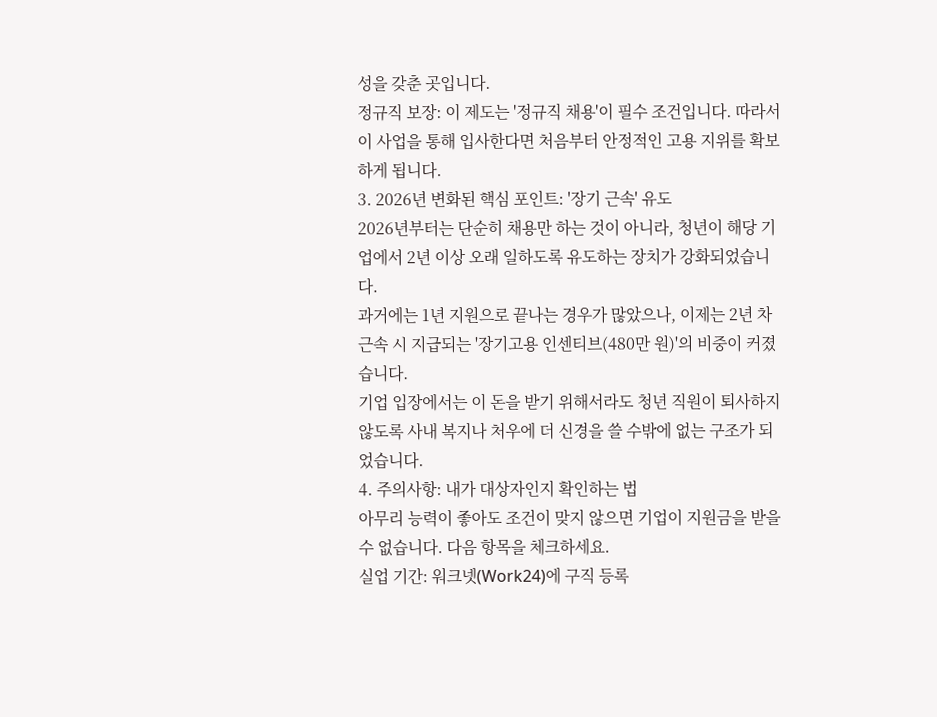성을 갖춘 곳입니다.
정규직 보장: 이 제도는 '정규직 채용'이 필수 조건입니다. 따라서 이 사업을 통해 입사한다면 처음부터 안정적인 고용 지위를 확보하게 됩니다.
3. 2026년 변화된 핵심 포인트: '장기 근속' 유도
2026년부터는 단순히 채용만 하는 것이 아니라, 청년이 해당 기업에서 2년 이상 오래 일하도록 유도하는 장치가 강화되었습니다.
과거에는 1년 지원으로 끝나는 경우가 많았으나, 이제는 2년 차 근속 시 지급되는 '장기고용 인센티브(480만 원)'의 비중이 커졌습니다.
기업 입장에서는 이 돈을 받기 위해서라도 청년 직원이 퇴사하지 않도록 사내 복지나 처우에 더 신경을 쓸 수밖에 없는 구조가 되었습니다.
4. 주의사항: 내가 대상자인지 확인하는 법
아무리 능력이 좋아도 조건이 맞지 않으면 기업이 지원금을 받을 수 없습니다. 다음 항목을 체크하세요.
실업 기간: 워크넷(Work24)에 구직 등록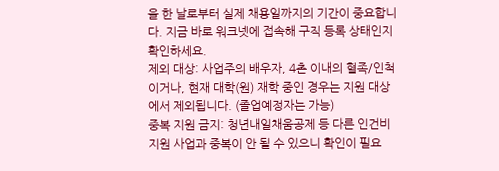을 한 날로부터 실제 채용일까지의 기간이 중요합니다. 지금 바로 워크넷에 접속해 구직 등록 상태인지 확인하세요.
제외 대상: 사업주의 배우자, 4촌 이내의 혈족/인척이거나, 현재 대학(원) 재학 중인 경우는 지원 대상에서 제외됩니다. (졸업예정자는 가능)
중복 지원 금지: 청년내일채움공제 등 다른 인건비 지원 사업과 중복이 안 될 수 있으니 확인이 필요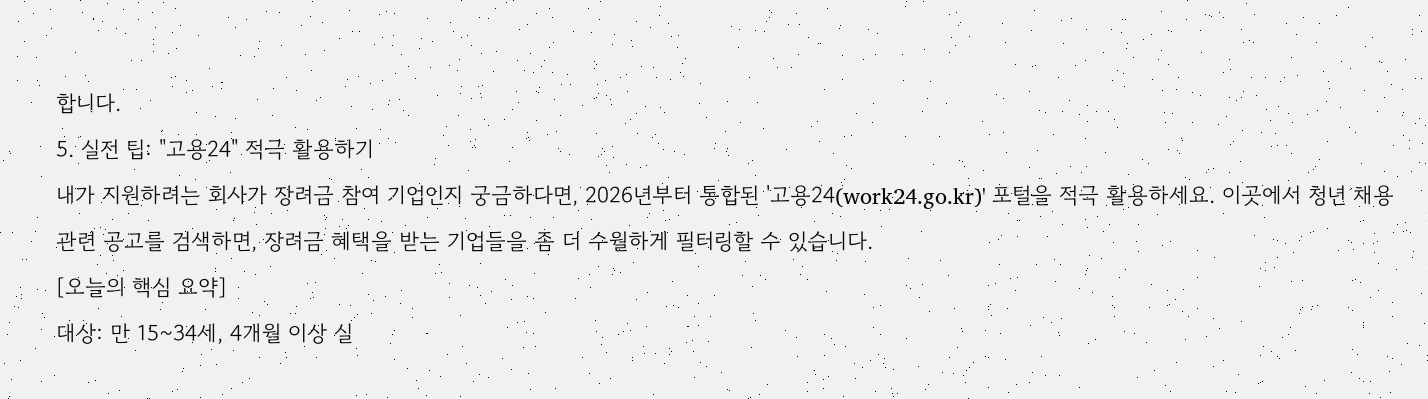합니다.
5. 실전 팁: "고용24" 적극 활용하기
내가 지원하려는 회사가 장려금 참여 기업인지 궁금하다면, 2026년부터 통합된 '고용24(work24.go.kr)' 포털을 적극 활용하세요. 이곳에서 청년 채용 관련 공고를 검색하면, 장려금 혜택을 받는 기업들을 좀 더 수월하게 필터링할 수 있습니다.
[오늘의 핵심 요약]
대상: 만 15~34세, 4개월 이상 실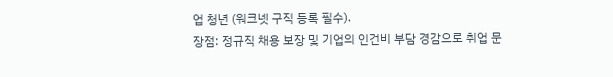업 청년 (워크넷 구직 등록 필수).
장점: 정규직 채용 보장 및 기업의 인건비 부담 경감으로 취업 문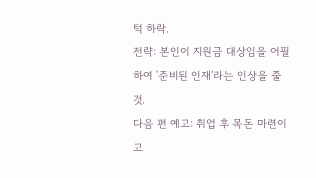턱 하락.
전략: 본인이 지원금 대상임을 어필하여 '준비된 인재'라는 인상을 줄 것.
다음 편 예고: 취업 후 목돈 마련이 고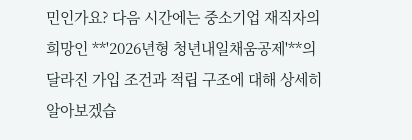민인가요? 다음 시간에는 중소기업 재직자의 희망인 **'2026년형 청년내일채움공제'**의 달라진 가입 조건과 적립 구조에 대해 상세히 알아보겠습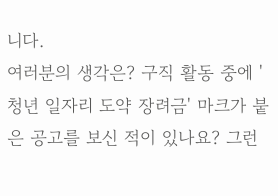니다.
여러분의 생각은? 구직 활동 중에 '청년 일자리 도약 장려금' 마크가 붙은 공고를 보신 적이 있나요? 그런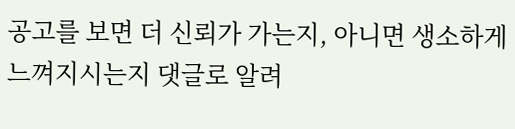공고를 보면 더 신뢰가 가는지, 아니면 생소하게 느껴지시는지 댓글로 알려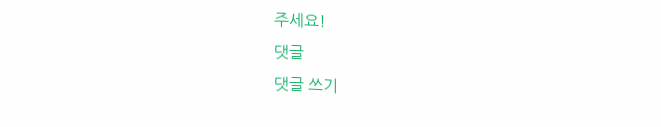주세요!
댓글
댓글 쓰기